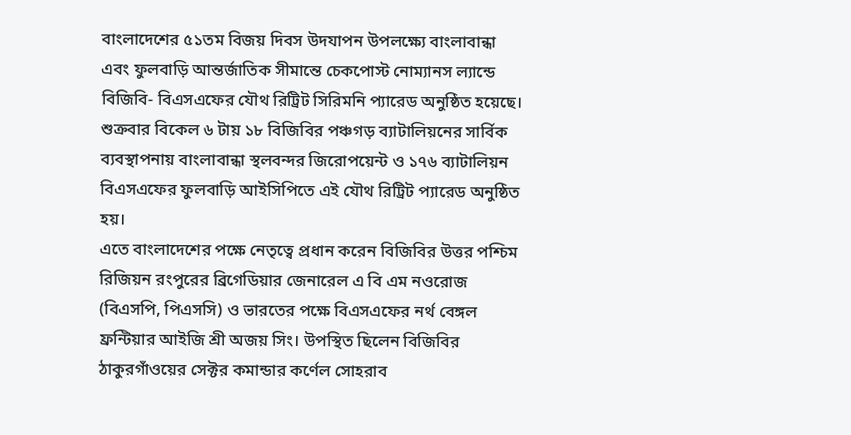বাংলাদেশের ৫১তম বিজয় দিবস উদযাপন উপলক্ষ্যে বাংলাবান্ধা এবং ফুলবাড়ি আন্তর্জাতিক সীমান্তে চেকপোস্ট নোম্যানস ল্যান্ডে বিজিবি- বিএসএফের যৌথ রিট্রিট সিরিমনি প্যারেড অনুষ্ঠিত হয়েছে। শুক্রবার বিকেল ৬ টায় ১৮ বিজিবির পঞ্চগড় ব্যাটালিয়নের সার্বিক ব্যবস্থাপনায় বাংলাবান্ধা স্থলবন্দর জিরোপয়েন্ট ও ১৭৬ ব্যাটালিয়ন বিএসএফের ফুলবাড়ি আইসিপিতে এই যৌথ রিট্রিট প্যারেড অনুষ্ঠিত হয়।
এতে বাংলাদেশের পক্ষে নেতৃত্বে প্রধান করেন বিজিবির উত্তর পশ্চিম রিজিয়ন রংপুরের ব্রিগেডিয়ার জেনারেল এ বি এম নওরোজ (বিএসপি, পিএসসি) ও ভারতের পক্ষে বিএসএফের নর্থ বেঙ্গল ফ্রন্টিয়ার আইজি শ্রী অজয় সিং। উপস্থিত ছিলেন বিজিবির ঠাকুরগাঁওয়ের সেক্টর কমান্ডার কর্ণেল সোহরাব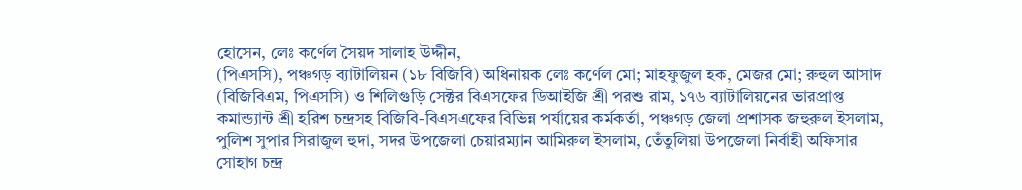হোসেন, লেঃ কর্ণেল সৈয়দ সালাহ উদ্দীন,
(পিএসসি), পঞ্চগড় ব্যাটালিয়ন (১৮ বিজিবি) অধিনায়ক লেঃ কর্ণেল মো; মাহফুজুল হক, মেজর মো; রুহুল আসাদ
(বিজিবিএম, পিএসসি) ও শিলিগুড়ি সেক্টর বিএসফের ডিআইজি শ্রী পরশু রাম, ১৭৬ ব্যাটালিয়নের ভারপ্রাপ্ত কমান্ড্যান্ট শ্রী হরিশ চন্দ্রসহ বিজিবি-বিএসএফের বিভিন্ন পর্যায়ের কর্মকর্তা, পঞ্চগড় জেলা প্রশাসক জহুরুল ইসলাম, পুলিশ সুপার সিরাজুল হুদা, সদর উপজেলা চেয়ারম্যান আমিরুল ইসলাম, তেঁতুলিয়া উপজেলা নির্বাহী অফিসার সোহাগ চন্দ্র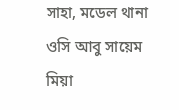সাহা, মডেল থানা ওসি আবু সায়েম মিয়া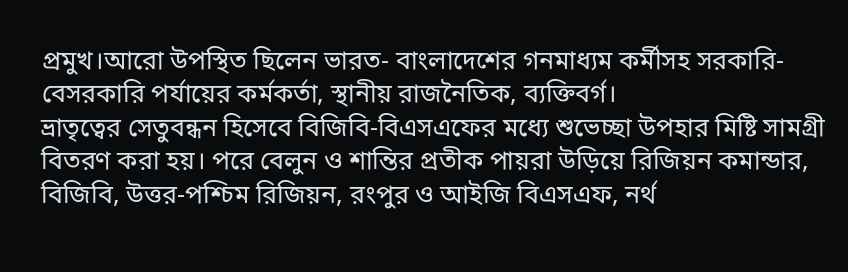প্রমুখ।আরো উপস্থিত ছিলেন ভারত- বাংলাদেশের গনমাধ্যম কর্মীসহ সরকারি-বেসরকারি পর্যায়ের কর্মকর্তা, স্থানীয় রাজনৈতিক, ব্যক্তিবর্গ।
ভ্রাতৃত্বের সেতুবন্ধন হিসেবে বিজিবি-বিএসএফের মধ্যে শুভেচ্ছা উপহার মিষ্টি সামগ্রী বিতরণ করা হয়। পরে বেলুন ও শান্তির প্রতীক পায়রা উড়িয়ে রিজিয়ন কমান্ডার, বিজিবি, উত্তর-পশ্চিম রিজিয়ন, রংপুর ও আইজি বিএসএফ, নর্থ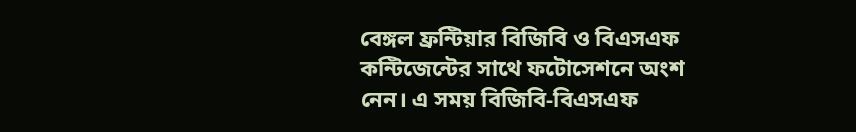বেঙ্গল ফ্রন্টিয়ার বিজিবি ও বিএসএফ কন্টিজেন্টের সাথে ফটোসেশনে অংশ নেন। এ সময় বিজিবি-বিএসএফ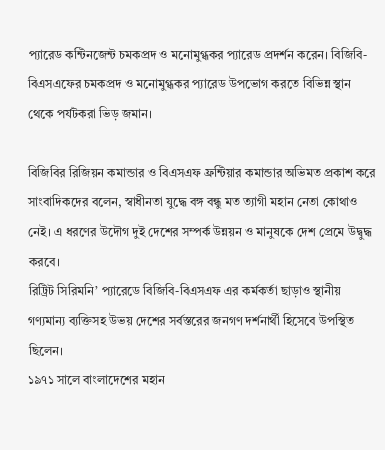প্যারেড কন্টিনজেন্ট চমকপ্রদ ও মনোমুগ্ধকর প্যারেড প্রদর্শন করেন। বিজিবি-বিএসএফের চমকপ্রদ ও মনোমুগ্ধকর প্যারেড উপভোগ করতে বিভিন্ন স্থান থেকে পর্যটকরা ভিড় জমান।

বিজিবির রিজিয়ন কমান্ডার ও বিএসএফ ফ্রন্টিয়ার কমান্ডার অভিমত প্রকাশ করে সাংবাদিকদের বলেন, স্বাধীনতা যুদ্ধে বঙ্গ বন্ধু মত ত্যাগী মহান নেতা কোথাও নেই। এ ধরণের উদৌগ দুই দেশের সম্পর্ক উন্নয়ন ও মানুষকে দেশ প্রেমে উদ্বুদ্ধ করবে।
রিট্রিট সিরিমনি’ প্যারেডে বিজিবি-বিএসএফ এর কর্মকর্তা ছাড়াও স্থানীয় গণ্যমান্য ব্যক্তিসহ উভয় দেশের সর্বস্তরের জনগণ দর্শনার্থী হিসেবে উপস্থিত ছিলেন।
১৯৭১ সালে বাংলাদেশের মহান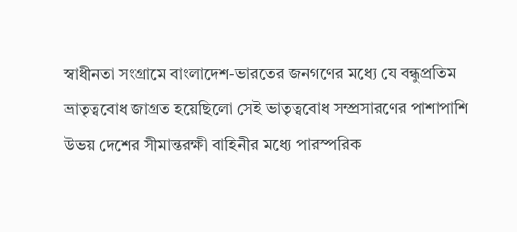স্বাধীনতা সংগ্রামে বাংলাদেশ-ভারতের জনগণের মধ্যে যে বন্ধুপ্রতিম ভ্রাতৃত্ববোধ জাগ্রত হয়েছিলো সেই ভাতৃত্ববোধ সম্প্রসারণের পাশাপাশি উভয় দেশের সীমান্তরক্ষী বাহিনীর মধ্যে পারস্পরিক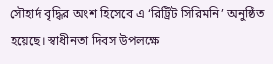সৌহার্দ বৃদ্ধির অংশ হিসেবে এ ‘রিট্রিট সিরিমনি’ অনুষ্ঠিত হয়েছে। স্বাধীনতা দিবস উপলক্ষে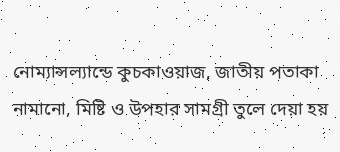নোম্যান্সল্যান্ডে কুচকাওয়াজ, জাতীয় পতাকা নামানো, মিষ্টি ও উপহার সামগ্রী তুলে দেয়া হয়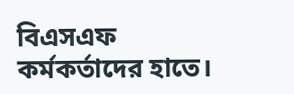বিএসএফ কর্মকর্তাদের হাতে।